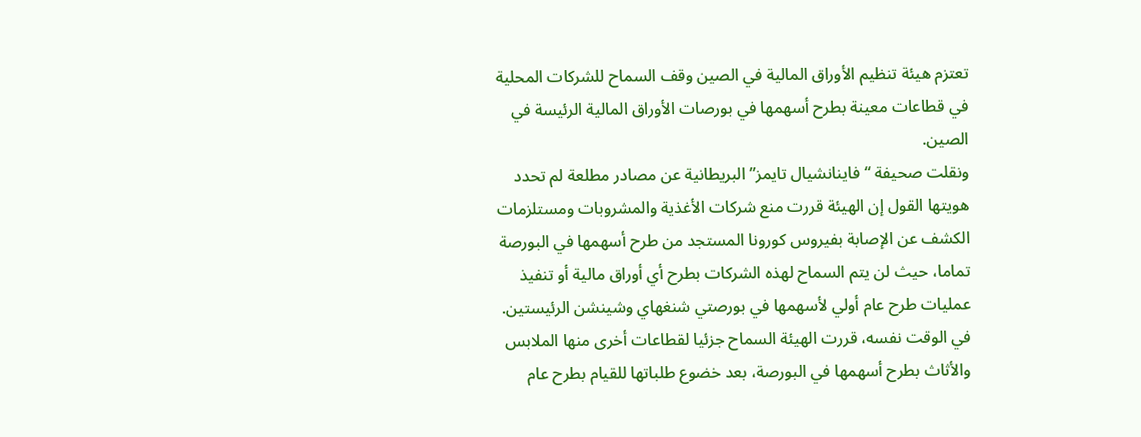تعتزم هيئة تنظيم الأوراق المالية في الصين وقف السماح للشركات المحلية في قطاعات معينة بطرح أسهمها في بورصات الأوراق المالية الرئيسة في الصين.
ونقلت صحيفة “فاينانشيال تايمز” البريطانية عن مصادر مطلعة لم تحدد هويتها القول إن الهيئة قررت منع شركات الأغذية والمشروبات ومستلزمات الكشف عن الإصابة بفيروس كورونا المستجد من طرح أسهمها في البورصة تماما، حيث لن يتم السماح لهذه الشركات بطرح أي أوراق مالية أو تنفيذ عمليات طرح عام أولي لأسهمها في بورصتي شنغهاي وشينشن الرئيستين.
في الوقت نفسه، قررت الهيئة السماح جزئيا لقطاعات أخرى منها الملابس والأثاث بطرح أسهمها في البورصة، بعد خضوع طلباتها للقيام بطرح عام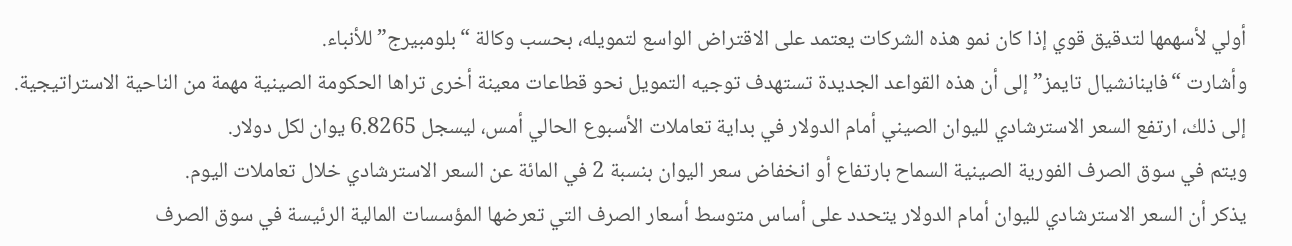أولي لأسهمها لتدقيق قوي إذا كان نمو هذه الشركات يعتمد على الاقتراض الواسع لتمويله، بحسب وكالة “بلومبيرج” للأنباء.
وأشارت “فاينانشيال تايمز” إلى أن هذه القواعد الجديدة تستهدف توجيه التمويل نحو قطاعات معينة أخرى تراها الحكومة الصينية مهمة من الناحية الاستراتيجية.
إلى ذلك، ارتفع السعر الاسترشادي لليوان الصيني أمام الدولار في بداية تعاملات الأسبوع الحالي أمس، ليسجل 6.8265 يوان لكل دولار.
ويتم في سوق الصرف الفورية الصينية السماح بارتفاع أو انخفاض سعر اليوان بنسبة 2 في المائة عن السعر الاسترشادي خلال تعاملات اليوم.
يذكر أن السعر الاسترشادي لليوان أمام الدولار يتحدد على أساس متوسط أسعار الصرف التي تعرضها المؤسسات المالية الرئيسة في سوق الصرف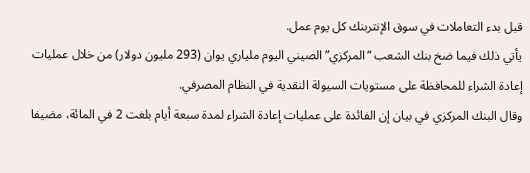قبل بدء التعاملات في سوق الإنتربنك كل يوم عمل.
يأتي ذلك فيما ضخ بنك الشعب “المركزي” الصيني اليوم ملياري يوان (293 مليون دولار) من خلال عمليات إعادة الشراء للمحافظة على مستويات السيولة النقدية في النظام المصرفي.
وقال البنك المركزي في بيان إن الفائدة على عمليات إعادة الشراء لمدة سبعة أيام بلغت 2 في المائة، مضيفا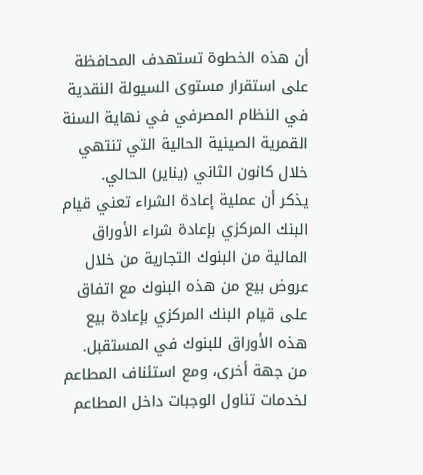أن هذه الخطوة تستهدف المحافظة على استقرار مستوى السيولة النقدية في النظام المصرفي في نهاية السنة القمرية الصينية الحالية التي تنتهي خلال كانون الثاني (يناير) الحالي.
يذكر أن عملية إعادة الشراء تعني قيام البنك المركزي بإعادة شراء الأوراق المالية من البنوك التجارية من خلال عروض بيع من هذه البنوك مع اتفاق على قيام البنك المركزي بإعادة بيع هذه الأوراق للبنوك في المستقبل.
من جهة أخرى، ومع استئناف المطاعم لخدمات تناول الوجبات داخل المطاعم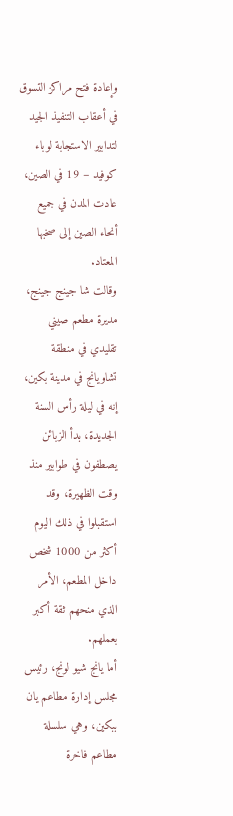وإعادة فتح مراكز التسوق في أعقاب التنفيذ الجيد لتدابير الاستجابة لوباء كوفيد – 19 في الصين، عادت المدن في جميع أنحاء الصين إلى صخبها المعتاد.
وقالت شا جينج جينج، مديرة مطعم صيني تقليدي في منطقة تشاويانج في مدينة بكين، إنه في ليلة رأس السنة الجديدة، بدأ الزبائن يصطفون في طوابير منذ وقت الظهيرة، وقد استقبلوا في ذلك اليوم أكثر من 1000 شخص داخل المطعم، الأمر الذي منحهم ثقة أكبر بعملهم.
أما يانج شيو لونج، رئيس مجلس إدارة مطاعم يان ببكين، وهي سلسلة مطاعم فاخرة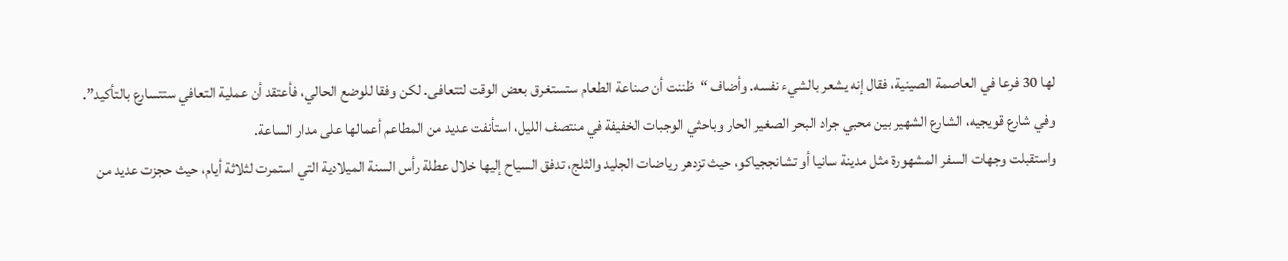لها 30 فرعا في العاصمة الصينية، فقال إنه يشعر بالشيء نفسه. وأضاف “ظننت أن صناعة الطعام ستستغرق بعض الوقت لتتعافى. لكن وفقا للوضع الحالي، فأعتقد أن عملية التعافي ستتسارع بالتأكيد”.
وفي شارع قويجيه، الشارع الشهير بين محبي جراد البحر الصغير الحار وباحثي الوجبات الخفيفة في منتصف الليل، استأنفت عديد من المطاعم أعمالها على مدار الساعة.
واستقبلت وجهات السفر المشهورة مثل مدينة سانيا أو تشانججياكو، حيث تزدهر رياضات الجليد والثلج، تدفق السياح إليها خلال عطلة رأس السنة الميلادية التي استمرت لثلاثة أيام، حيث حجزت عديد من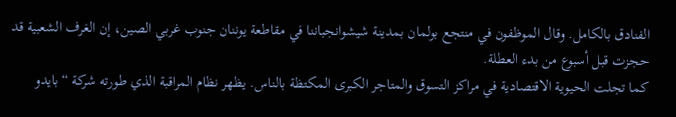الفنادق بالكامل. وقال الموظفون في منتجع بولمان بمدينة شيشوانجباننا في مقاطعة يوننان جنوب غربي الصين، إن الغرف الشعبية قد حجزت قبل أسبوع من بدء العطلة.
كما تجلت الحيوية الاقتصادية في مراكز التسوق والمتاجر الكبرى المكتظة بالناس. يظهر نظام المراقبة الذي طورته شركة “بايدو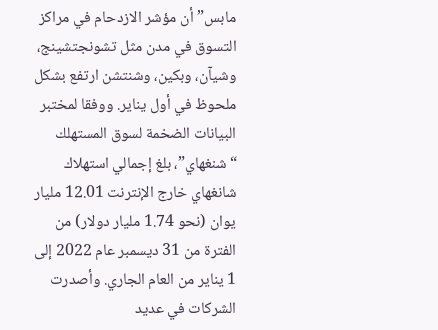مابس” أن مؤشر الازدحام في مراكز التسوق في مدن مثل تشونجتشينج، وشيآن، وبكين، وشنتشن ارتفع بشكل ملحوظ في أول يناير. ووفقا لمختبر البيانات الضخمة لسوق المستهلك “شنغهاي”، بلغ إجمالي استهلاك شانغهاي خارج الإنترنت 12.01 مليار يوان (نحو 1.74 مليار دولار) من الفترة من 31 ديسمبر عام 2022 إلى 1 يناير من العام الجاري. وأصدرت الشركات في عديد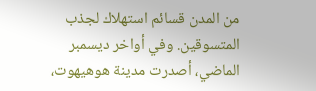من المدن قسائم استهلاك لجذب المتسوقين. وفي أواخر ديسمبر الماضي، أصدرت مدينة هوهيهوت،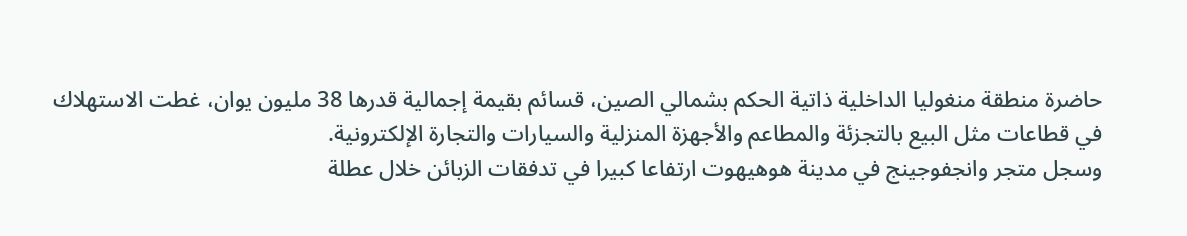حاضرة منطقة منغوليا الداخلية ذاتية الحكم بشمالي الصين، قسائم بقيمة إجمالية قدرها 38 مليون يوان، غطت الاستهلاك في قطاعات مثل البيع بالتجزئة والمطاعم والأجهزة المنزلية والسيارات والتجارة الإلكترونية.
وسجل متجر وانجفوجينج في مدينة هوهيهوت ارتفاعا كبيرا في تدفقات الزبائن خلال عطلة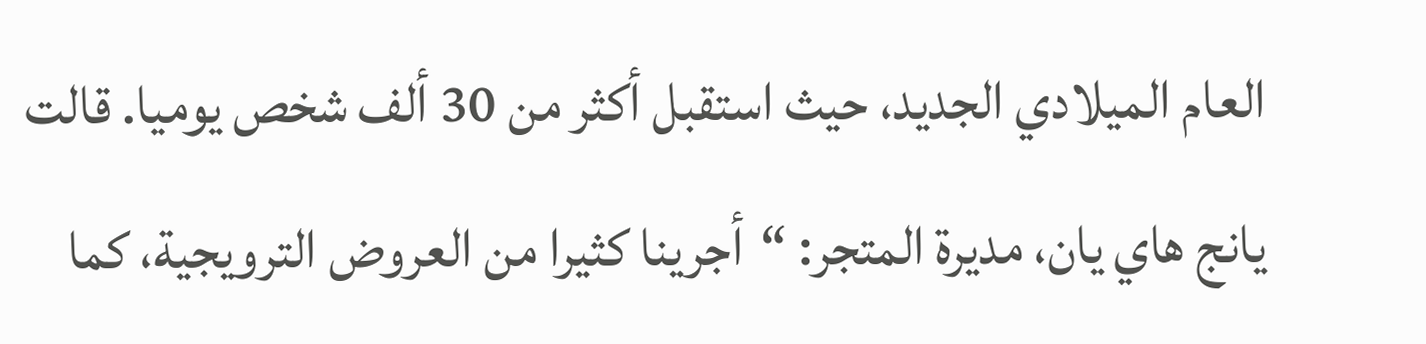العام الميلادي الجديد، حيث استقبل أكثر من 30 ألف شخص يوميا. قالت يانج هاي يان، مديرة المتجر: “أجرينا كثيرا من العروض الترويجية، كما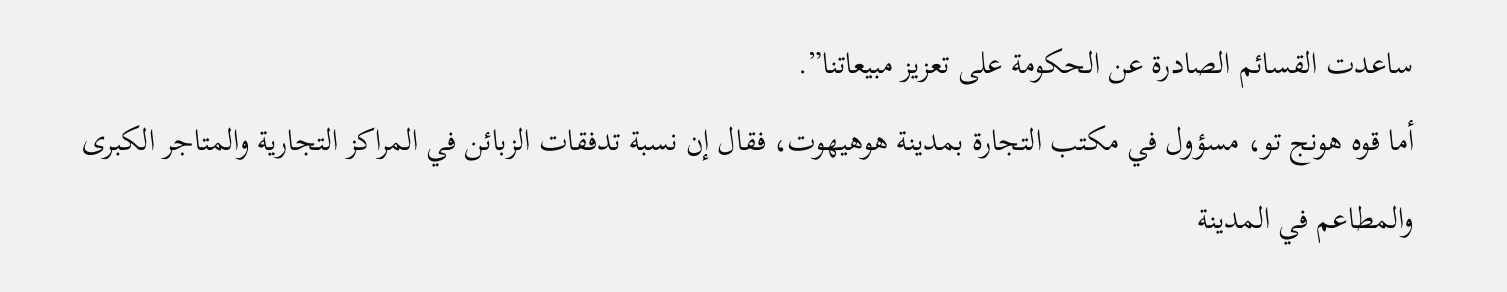ساعدت القسائم الصادرة عن الحكومة على تعزيز مبيعاتنا”.
أما قوه هونج تو، مسؤول في مكتب التجارة بمدينة هوهيهوت، فقال إن نسبة تدفقات الزبائن في المراكز التجارية والمتاجر الكبرى والمطاعم في المدينة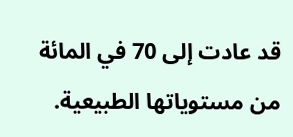قد عادت إلى 70 في المائة من مستوياتها الطبيعية.